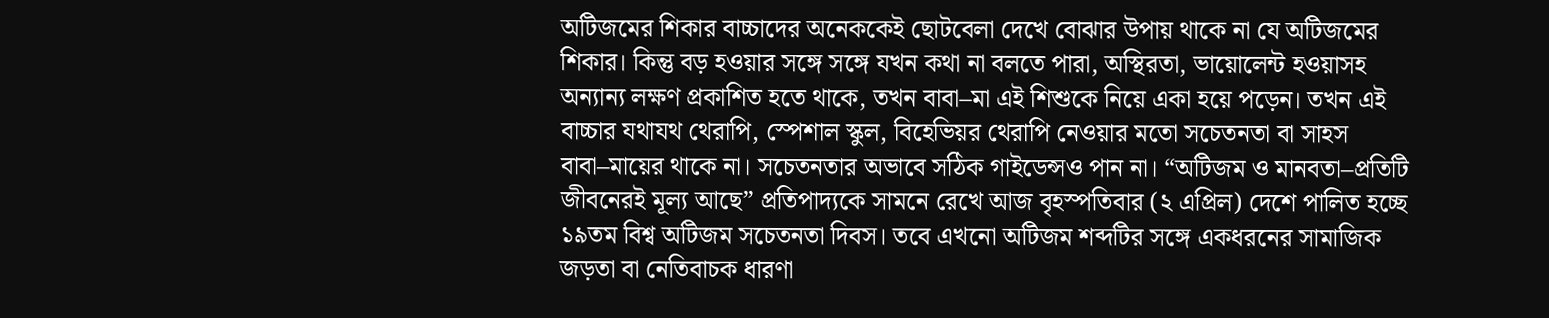অটিজমের শিকার বাচ্চাদের অনেককেই ছোটবেলা দেখে বোঝার উপায় থাকে না যে অটিজমের শিকার। কিন্তু বড় হওয়ার সঙ্গে সঙ্গে যখন কথা না বলতে পারা, অস্থিরতা, ভায়োলেন্ট হওয়াসহ অন্যান্য লক্ষণ প্রকাশিত হতে থাকে, তখন বাবা–মা এই শিশুকে নিয়ে একা হয়ে পড়েন। তখন এই বাচ্চার যথাযথ থেরাপি, স্পেশাল স্কুল, বিহেভিয়র থেরাপি নেওয়ার মতো সচেতনতা বা সাহস বাবা–মায়ের থাকে না। সচেতনতার অভাবে সঠিক গাইডেন্সও পান না। “অটিজম ও মানবতা–প্রতিটি জীবনেরই মূল্য আছে” প্রতিপাদ্যকে সামনে রেখে আজ বৃহস্পতিবার (২ এপ্রিল) দেশে পালিত হচ্ছে ১৯তম বিশ্ব অটিজম সচেতনতা দিবস। তবে এখনো অটিজম শব্দটির সঙ্গে একধরনের সামাজিক জড়তা বা নেতিবাচক ধারণা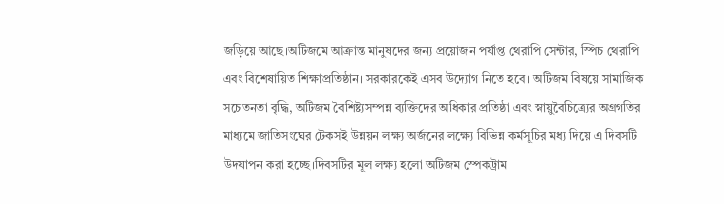জড়িয়ে আছে।অটিজমে আক্রান্ত মানুষদের জন্য প্রয়োজন পর্যাপ্ত থেরাপি সেন্টার, স্পিচ থেরাপি এবং বিশেষায়িত শিক্ষাপ্রতিষ্ঠান। সরকারকেই এসব উদ্যোগ নিতে হবে। অটিজম বিষয়ে সামাজিক সচেতনতা বৃদ্ধি, অটিজম বৈশিষ্ট্যসম্পন্ন ব্যক্তিদের অধিকার প্রতিষ্ঠা এবং স্নায়ুবৈচিত্র্যের অগ্রগতির মাধ্যমে জাতিসংঘের টেকসই উন্নয়ন লক্ষ্য অর্জনের লক্ষ্যে বিভিন্ন কর্মসূচির মধ্য দিয়ে এ দিবসটি উদযাপন করা হচ্ছে।দিবসটির মূল লক্ষ্য হলো অটিজম স্পেকট্রাম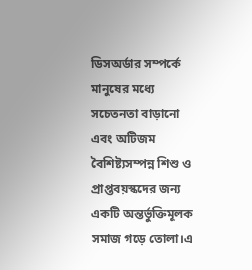ডিসঅর্ডার সম্পর্কে মানুষের মধ্যে সচেতনতা বাড়ানো এবং অটিজম বৈশিষ্ট্যসম্পন্ন শিশু ও প্রাপ্তবয়স্কদের জন্য একটি অন্তর্ভুক্তিমূলক সমাজ গড়ে তোলা।এ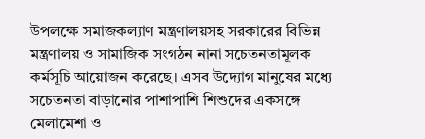উপলক্ষে সমাজকল্যাণ মন্ত্রণালয়সহ সরকারের বিভিন্ন মন্ত্রণালয় ও সামাজিক সংগঠন নানা সচেতনতামূলক কর্মসূচি আয়োজন করেছে। এসব উদ্যোগ মানুষের মধ্যে সচেতনতা বাড়ানোর পাশাপাশি শিশুদের একসঙ্গে মেলামেশা ও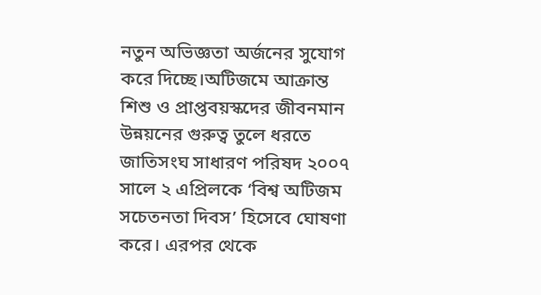নতুন অভিজ্ঞতা অর্জনের সুযোগ করে দিচ্ছে।অটিজমে আক্রান্ত শিশু ও প্রাপ্তবয়স্কদের জীবনমান উন্নয়নের গুরুত্ব তুলে ধরতে জাতিসংঘ সাধারণ পরিষদ ২০০৭ সালে ২ এপ্রিলকে ‘বিশ্ব অটিজম সচেতনতা দিবস’ হিসেবে ঘোষণা করে। এরপর থেকে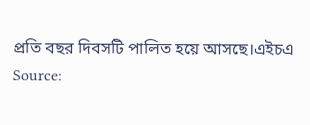প্রতি বছর দিবসটি পালিত হয়ে আসছে।এইচএ
Source: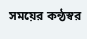সময়ের কন্ঠস্বর